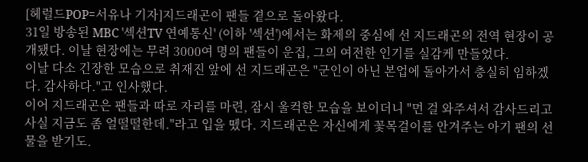[헤럴드POP=서유나 기자]지드래곤이 팬들 곁으로 돌아왔다.
31일 방송된 MBC '섹션TV 연예통신' (이하 '섹션')에서는 화제의 중심에 선 지드래곤의 전역 현장이 공개됐다. 이날 현장에는 무려 3000여 명의 팬들이 운집, 그의 여전한 인기를 실감케 만들었다.
이날 다소 긴장한 모습으로 취재진 앞에 선 지드래곤은 "군인이 아닌 본업에 돌아가서 충실히 임하겠다. 감사하다."고 인사했다.
이어 지드래곤은 팬들과 따로 자리를 마련, 잠시 울컥한 모습을 보이더니 "먼 걸 와주셔서 감사드리고 사실 지금도 좀 얼떨떨한데."라고 입을 뗐다. 지드래곤은 자신에게 꽃목걸이를 안겨주는 아기 팬의 선물을 받기도.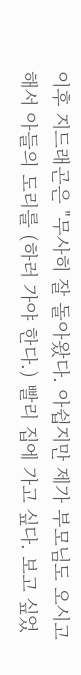이후 지드래곤은 "무사히 잘 돌아왔다. 아쉽지만 제가 부모님도 오시고 해서 아들의 도리를 (하러 가야 한다.) 빨리 집에 가고 싶다. 보고 싶었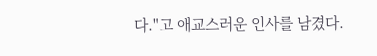다."고 애교스러운 인사를 남겼다.